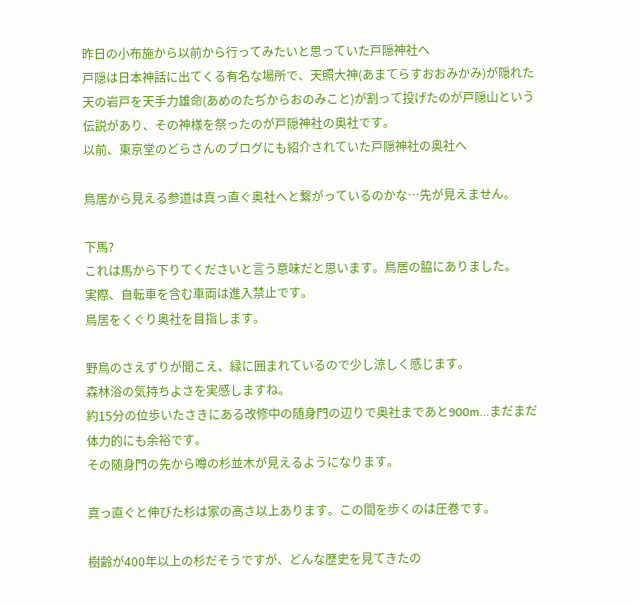昨日の小布施から以前から行ってみたいと思っていた戸隠神社へ
戸隠は日本神話に出てくる有名な場所で、天照大神(あまてらすおおみかみ)が隠れた天の岩戸を天手力雄命(あめのたぢからおのみこと)が割って投げたのが戸隠山という伝説があり、その神様を祭ったのが戸隠神社の奥社です。
以前、東京堂のどらさんのブログにも紹介されていた戸隠神社の奥社へ

鳥居から見える参道は真っ直ぐ奥社へと繋がっているのかな…先が見えません。

下馬?
これは馬から下りてくださいと言う意味だと思います。鳥居の脇にありました。
実際、自転車を含む車両は進入禁止です。
鳥居をくぐり奥社を目指します。

野鳥のさえずりが聞こえ、緑に囲まれているので少し涼しく感じます。
森林浴の気持ちよさを実感しますね。
約15分の位歩いたさきにある改修中の随身門の辺りで奥社まであと900m…まだまだ体力的にも余裕です。
その随身門の先から噂の杉並木が見えるようになります。

真っ直ぐと伸びた杉は家の高さ以上あります。この間を歩くのは圧巻です。

樹齢が400年以上の杉だそうですが、どんな歴史を見てきたの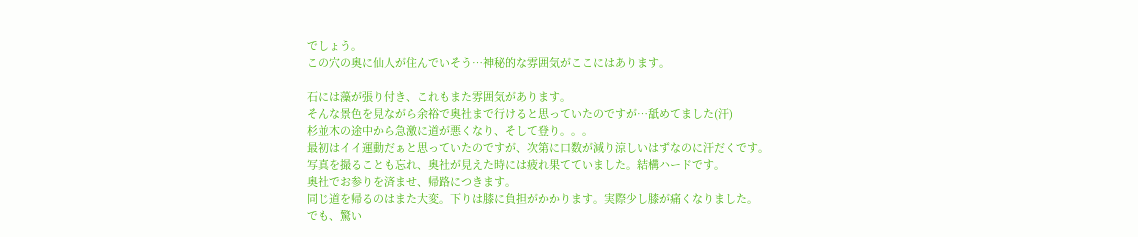でしょう。
この穴の奥に仙人が住んでいそう…神秘的な雰囲気がここにはあります。

石には藻が張り付き、これもまた雰囲気があります。
そんな景色を見ながら余裕で奥社まで行けると思っていたのですが…舐めてました(汗)
杉並木の途中から急激に道が悪くなり、そして登り。。。
最初はイイ運動だぁと思っていたのですが、次第に口数が減り涼しいはずなのに汗だくです。
写真を撮ることも忘れ、奥社が見えた時には疲れ果てていました。結構ハードです。
奥社でお参りを済ませ、帰路につきます。
同じ道を帰るのはまた大変。下りは膝に負担がかかります。実際少し膝が痛くなりました。
でも、驚い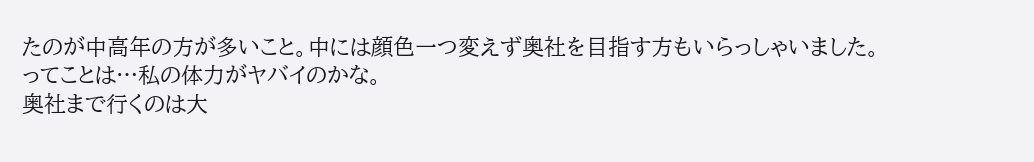たのが中高年の方が多いこと。中には顔色一つ変えず奥社を目指す方もいらっしゃいました。
ってことは…私の体力がヤバイのかな。
奥社まで行くのは大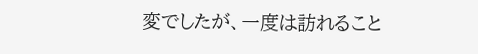変でしたが、一度は訪れること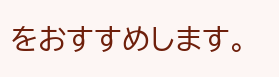をおすすめします。